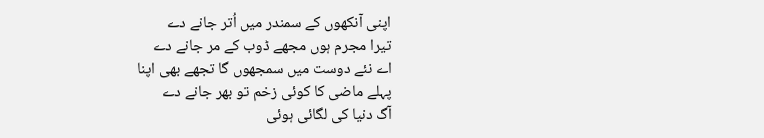اپنی آنکھوں کے سمندر میں اُتر جانے دے
تیرا مجرم ہوں مجھے ڈوب کے مر جانے دے
اے نئے دوست میں سمجھوں گا تجھے بھی اپنا
پہلے ماضی کا کوئی زخم تو بھر جانے دے
آگ دنیا کی لگائی ہوئی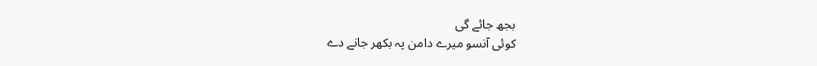بجھ جائے گی
کوئی آنسو میرے دامن پہ بکھر جانے دے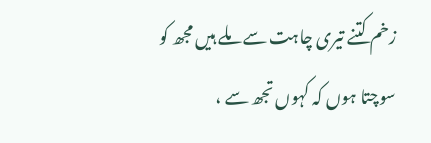زخم کتنے تیری چاہت سے ملے ہیں مجھ کو
سوچتا ہوں کہ کہوں تجھ سے ،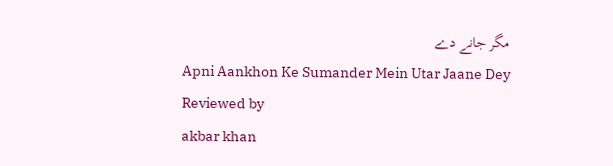مگر جانے دے
Apni Aankhon Ke Sumander Mein Utar Jaane Dey
Reviewed by
akbar khan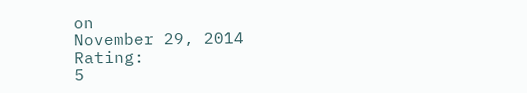on
November 29, 2014
Rating:
5